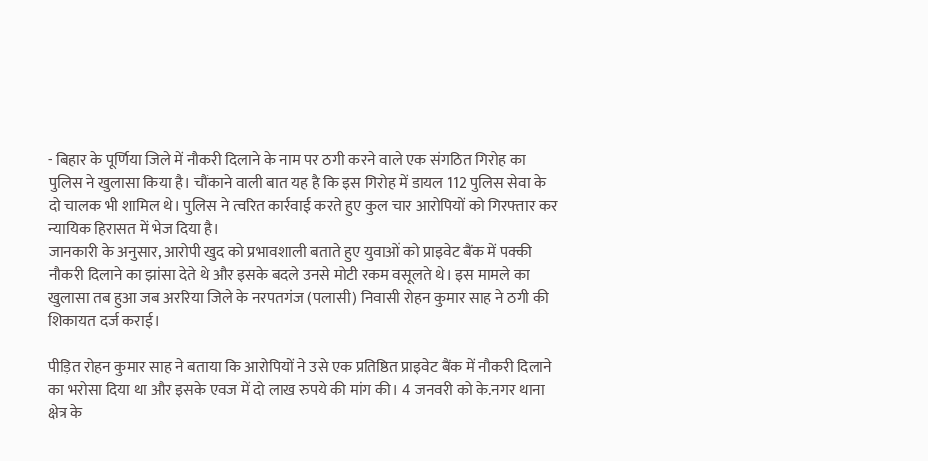- बिहार के पूर्णिया जिले में नौकरी दिलाने के नाम पर ठगी करने वाले एक संगठित गिरोह का पुलिस ने खुलासा किया है। चौंकाने वाली बात यह है कि इस गिरोह में डायल 112 पुलिस सेवा के दो चालक भी शामिल थे। पुलिस ने त्वरित कार्रवाई करते हुए कुल चार आरोपियों को गिरफ्तार कर न्यायिक हिरासत में भेज दिया है।
जानकारी के अनुसार, आरोपी खुद को प्रभावशाली बताते हुए युवाओं को प्राइवेट बैंक में पक्की नौकरी दिलाने का झांसा देते थे और इसके बदले उनसे मोटी रकम वसूलते थे। इस मामले का खुलासा तब हुआ जब अररिया जिले के नरपतगंज (पलासी) निवासी रोहन कुमार साह ने ठगी की शिकायत दर्ज कराई।

पीड़ित रोहन कुमार साह ने बताया कि आरोपियों ने उसे एक प्रतिष्ठित प्राइवेट बैंक में नौकरी दिलाने का भरोसा दिया था और इसके एवज में दो लाख रुपये की मांग की। 4 जनवरी को के.नगर थाना क्षेत्र के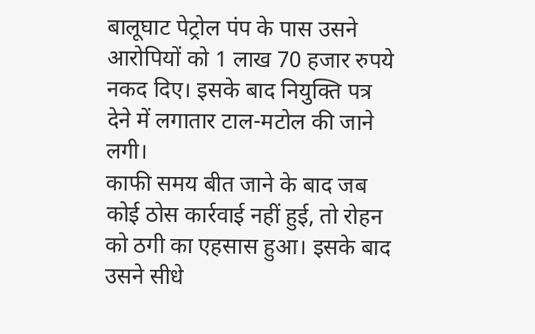बालूघाट पेट्रोल पंप के पास उसने आरोपियों को 1 लाख 70 हजार रुपये नकद दिए। इसके बाद नियुक्ति पत्र देने में लगातार टाल-मटोल की जाने लगी।
काफी समय बीत जाने के बाद जब कोई ठोस कार्रवाई नहीं हुई, तो रोहन को ठगी का एहसास हुआ। इसके बाद उसने सीधे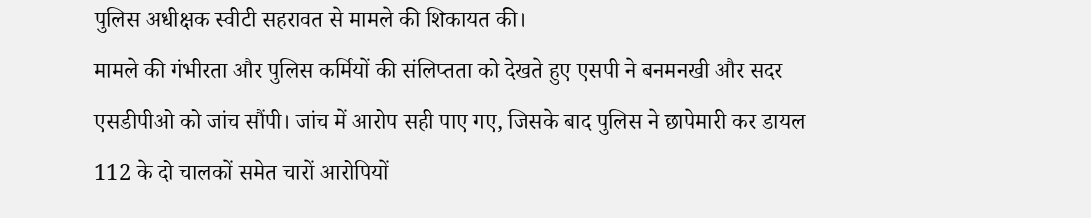पुलिस अधीक्षक स्वीटी सहरावत से मामले की शिकायत की।
मामले की गंभीरता और पुलिस कर्मियों की संलिप्तता को देखते हुए एसपी ने बनमनखी और सदर एसडीपीओ को जांच सौंपी। जांच में आरोप सही पाए गए, जिसके बाद पुलिस ने छापेमारी कर डायल 112 के दो चालकों समेत चारों आरोपियों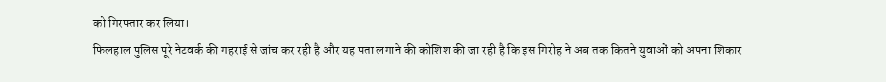को गिरफ्तार कर लिया।
फिलहाल पुलिस पूरे नेटवर्क की गहराई से जांच कर रही है और यह पता लगाने की कोशिश की जा रही है कि इस गिरोह ने अब तक कितने युवाओं को अपना शिकार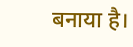बनाया है।